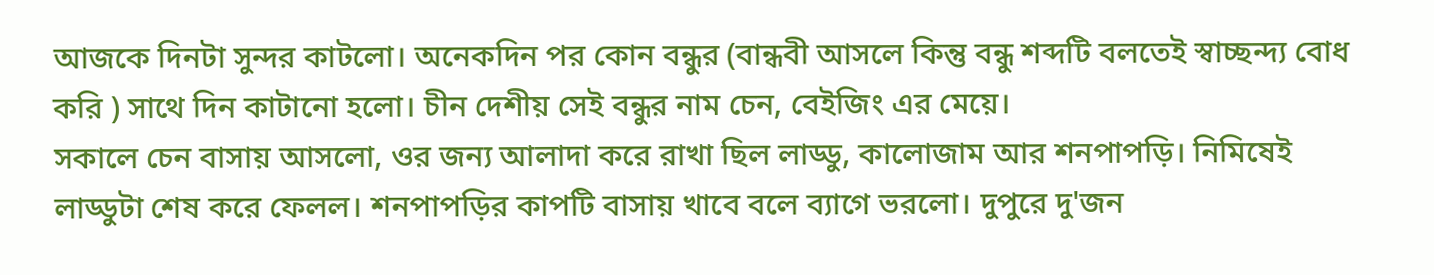আজকে দিনটা সুন্দর কাটলো। অনেকদিন পর কোন বন্ধুর (বান্ধবী আসলে কিন্তু বন্ধু শব্দটি বলতেই স্বাচ্ছন্দ্য বোধ করি ) সাথে দিন কাটানো হলো। চীন দেশীয় সেই বন্ধুর নাম চেন, বেইজিং এর মেয়ে।
সকালে চেন বাসায় আসলো, ওর জন্য আলাদা করে রাখা ছিল লাড্ডু, কালোজাম আর শনপাপড়ি। নিমিষেই লাড্ডুটা শেষ করে ফেলল। শনপাপড়ির কাপটি বাসায় খাবে বলে ব্যাগে ভরলো। দুপুরে দু'জন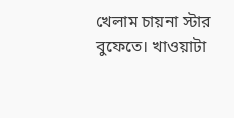খেলাম চায়না স্টার বুফেতে। খাওয়াটা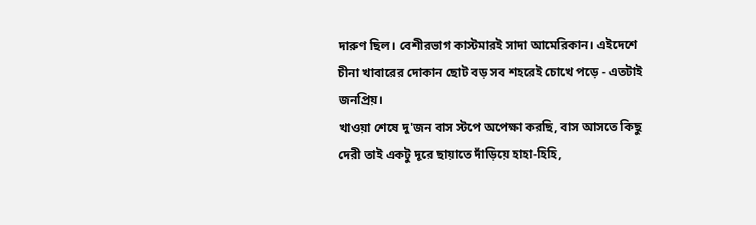দারুণ ছিল। বেশীরভাগ কাস্টমারই সাদা আমেরিকান। এইদেশে চীনা খাবারের দোকান ছোট বড় সব শহরেই চোখে পড়ে - এতটাই জনপ্রিয়।
খাওয়া শেষে দু'জন বাস স্টপে অপেক্ষা করছি, বাস আসতে কিছু দেরী তাই একটু দূরে ছায়াতে দাঁড়িয়ে হাহা-হিহি,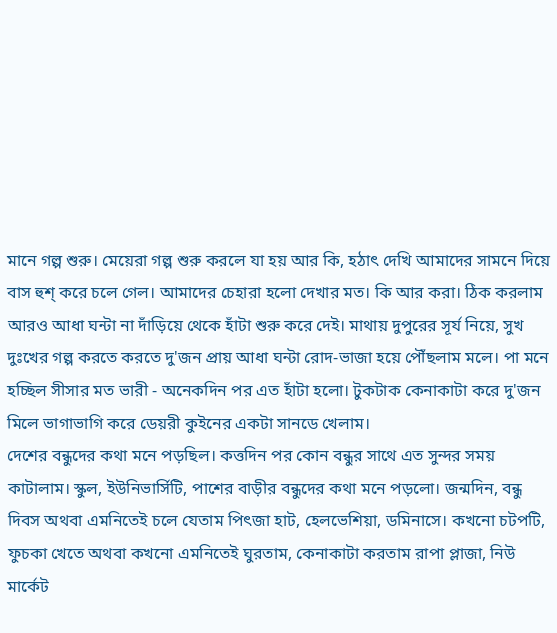মানে গল্প শুরু। মেয়েরা গল্প শুরু করলে যা হয় আর কি, হঠাৎ দেখি আমাদের সামনে দিয়ে বাস হুশ্ করে চলে গেল। আমাদের চেহারা হলো দেখার মত। কি আর করা। ঠিক করলাম আরও আধা ঘন্টা না দাঁড়িয়ে থেকে হাঁটা শুরু করে দেই। মাথায় দুপুরের সূর্য নিয়ে, সুখ দুঃখের গল্প করতে করতে দু'জন প্রায় আধা ঘন্টা রোদ-ভাজা হয়ে পৌঁছলাম মলে। পা মনে হচ্ছিল সীসার মত ভারী - অনেকদিন পর এত হাঁটা হলো। টুকটাক কেনাকাটা করে দু'জন মিলে ভাগাভাগি করে ডেয়রী কুইনের একটা সানডে খেলাম।
দেশের বন্ধুদের কথা মনে পড়ছিল। কত্তদিন পর কোন বন্ধুর সাথে এত সুন্দর সময় কাটালাম। স্কুল, ইউনিভার্সিটি, পাশের বাড়ীর বন্ধুদের কথা মনে পড়লো। জন্মদিন, বন্ধু দিবস অথবা এমনিতেই চলে যেতাম পিৎজা হাট, হেলভেশিয়া, ডমিনাসে। কখনো চটপটি, ফুচকা খেতে অথবা কখনো এমনিতেই ঘুরতাম, কেনাকাটা করতাম রাপা প্লাজা, নিউ মার্কেট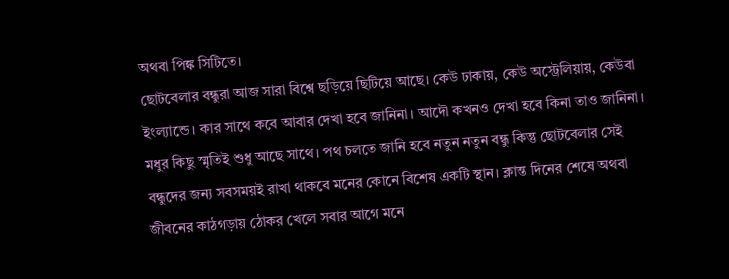অথবা পিঙ্ক সিটিতে।
ছোটবেলার বন্ধুরা আজ সারা বিশ্বে ছড়িয়ে ছিটিয়ে আছে। কেউ ঢাকায়, কেউ অস্ট্রেলিয়ায়, কেউবা ইংল্যান্ডে। কার সাথে কবে আবার দেখা হবে জানিনা। আদৌ কখনও দেখা হবে কিনা তাও জানিনা। মধুর কিছু স্মৃতিই শুধু আছে সাথে। পথ চলতে জানি হবে নতুন নতুন বন্ধু কিন্তু ছোটবেলার সেই বন্ধুদের জন্য সবসময়ই রাখা থাকবে মনের কোনে বিশেষ একটি স্থান। ক্লান্ত দিনের শেষে অথবা জীবনের কাঠগড়ায় ঠোকর খেলে সবার আগে মনে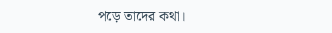পড়ে তাদের কথা।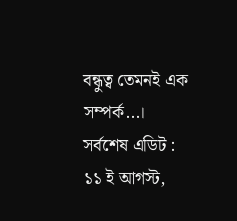বন্ধুত্ব তেমনই এক সম্পর্ক...।
সর্বশেষ এডিট : ১১ ই আগস্ট,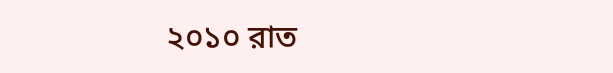২০১০ রাত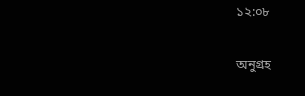১২:০৮

অনুগ্রহ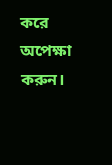করে অপেক্ষা করুন।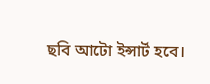ছবি আটো ইন্সার্ট হবে।